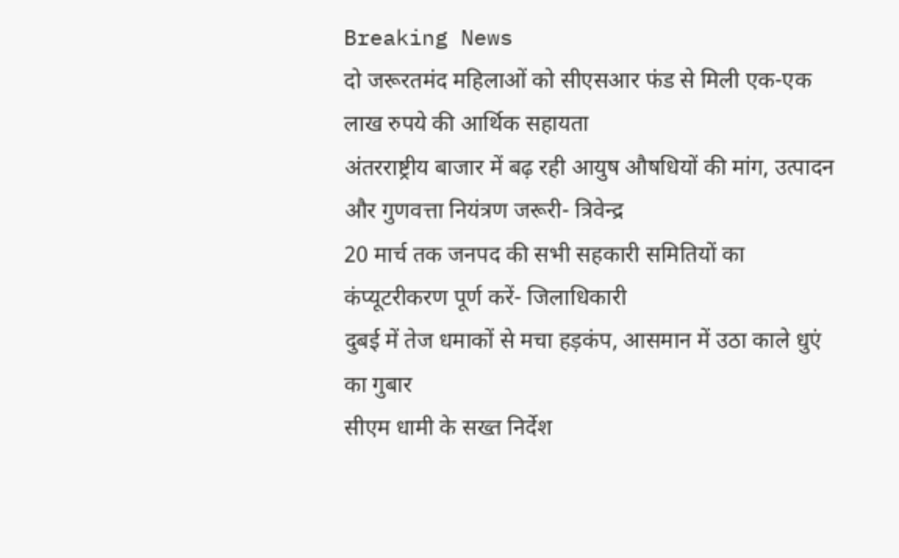Breaking News
दो जरूरतमंद महिलाओं को सीएसआर फंड से मिली एक-एक लाख रुपये की आर्थिक सहायता
अंतरराष्ट्रीय बाजार में बढ़ रही आयुष औषधियों की मांग, उत्पादन और गुणवत्ता नियंत्रण जरूरी- त्रिवेन्द्र
20 मार्च तक जनपद की सभी सहकारी समितियों का कंप्यूटरीकरण पूर्ण करें- जिलाधिकारी
दुबई में तेज धमाकों से मचा हड़कंप, आसमान में उठा काले धुएं का गुबार
सीएम धामी के सख्त निर्देश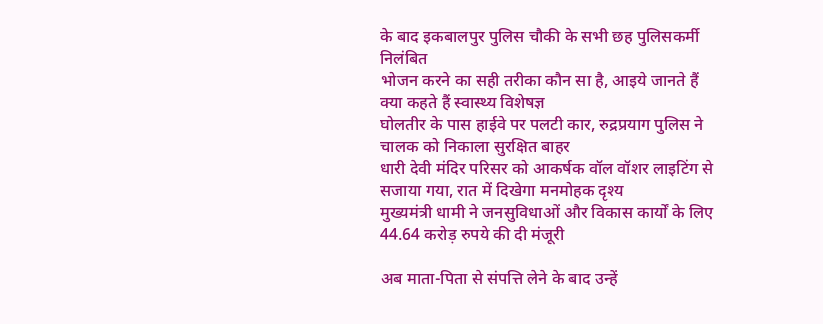के बाद इकबालपुर पुलिस चौकी के सभी छह पुलिसकर्मी निलंबित
भोजन करने का सही तरीका कौन सा है, आइये जानते हैं क्या कहते हैं स्वास्थ्य विशेषज्ञ
घोलतीर के पास हाईवे पर पलटी कार, रुद्रप्रयाग पुलिस ने चालक को निकाला सुरक्षित बाहर
धारी देवी मंदिर परिसर को आकर्षक वॉल वॉशर लाइटिंग से सजाया गया, रात में दिखेगा मनमोहक दृश्य
मुख्यमंत्री धामी ने जनसुविधाओं और विकास कार्यों के लिए 44.64 करोड़ रुपये की दी मंजूरी

अब माता-पिता से संपत्ति लेने के बाद उन्हें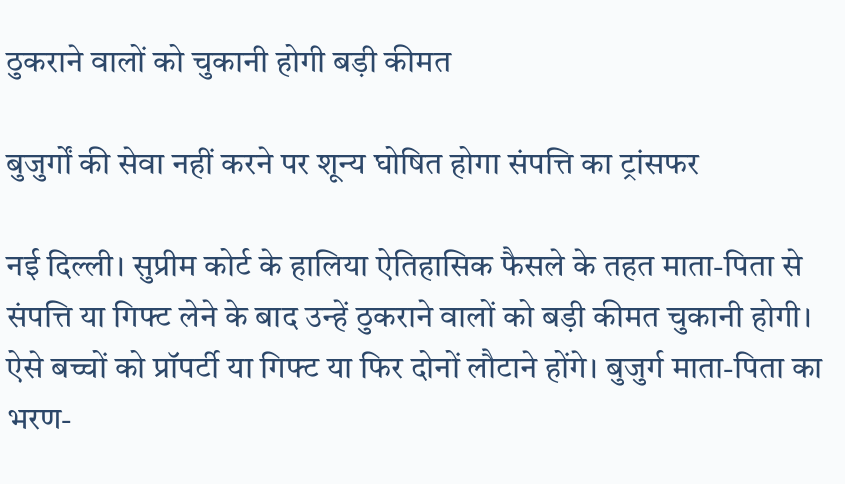ठुकराने वालों को चुकानी होगी बड़ी कीमत

बुजुर्गों की सेवा नहीं करने पर शून्य घोषित होगा संपत्ति का ट्रांसफर

नई दिल्ली। सुप्रीम कोर्ट के हालिया ऐतिहासिक फैसले के तहत माता-पिता से संपत्ति या गिफ्ट लेने के बाद उन्हें ठुकराने वालों को बड़ी कीमत चुकानी होगी। ऐसे बच्चों को प्रॉपर्टी या गिफ्ट या फिर दोनों लौटाने होंगे। बुजुर्ग माता-पिता का भरण-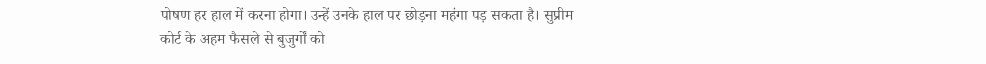पोषण हर हाल में करना होगा। उन्हें उनके हाल पर छोड़ना महंगा पड़ सकता है। सुप्रीम कोर्ट के अहम फैसले से बुजुर्गों को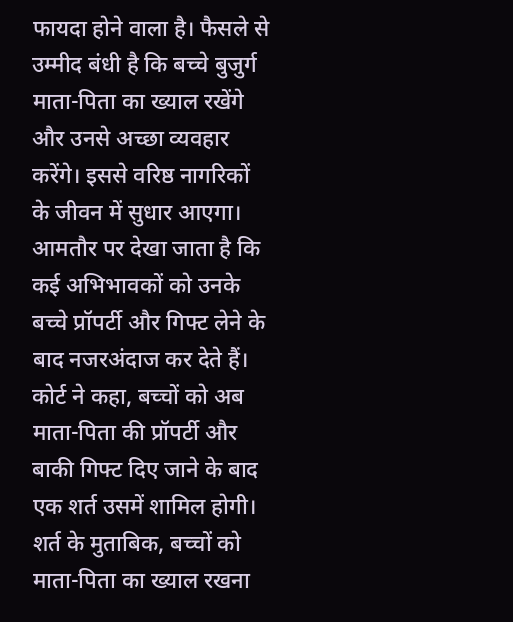फायदा होने वाला है। फैसले से उम्मीद बंधी है कि बच्चे बुजुर्ग माता-पिता का ख्याल रखेंगे और उनसे अच्छा व्यवहार करेंगे। इससे वरिष्ठ नागरिकों के जीवन में सुधार आएगा। आमतौर पर देखा जाता है कि कई अभिभावकों को उनके बच्चे प्रॉपर्टी और गिफ्ट लेने के बाद नजरअंदाज कर देते हैं। कोर्ट ने कहा, बच्चों को अब माता-पिता की प्रॉपर्टी और बाकी गिफ्ट दिए जाने के बाद एक शर्त उसमें शामिल होगी। शर्त के मुताबिक, बच्चों को माता-पिता का ख्याल रखना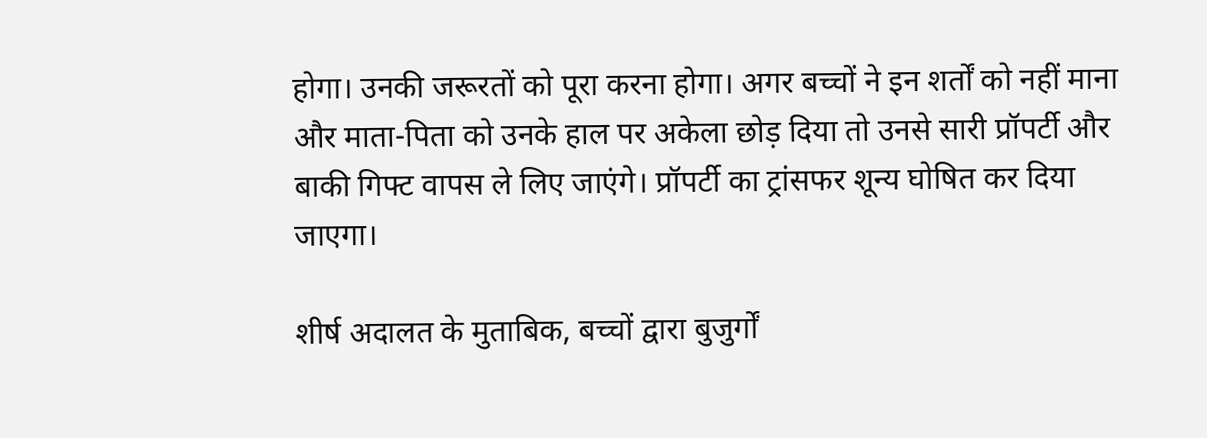होगा। उनकी जरूरतों को पूरा करना होगा। अगर बच्चों ने इन शर्तों को नहीं माना और माता-पिता को उनके हाल पर अकेला छोड़ दिया तो उनसे सारी प्रॉपर्टी और बाकी गिफ्ट वापस ले लिए जाएंगे। प्रॉपर्टी का ट्रांसफर शून्य घोषित कर दिया जाएगा।

शीर्ष अदालत के मुताबिक, बच्चों द्वारा बुजुर्गों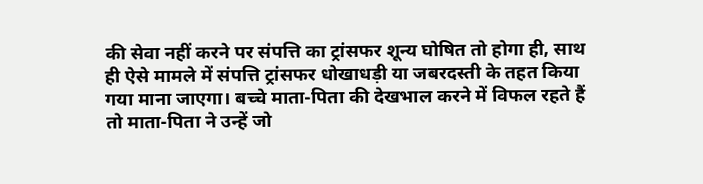की सेवा नहीं करने पर संपत्ति का ट्रांसफर शून्य घोषित तो होगा ही, साथ ही ऐसे मामले में संपत्ति ट्रांसफर धोखाधड़ी या जबरदस्ती के तहत किया गया माना जाएगा। बच्चे माता-पिता की देखभाल करने में विफल रहते हैं तो माता-पिता ने उन्हें जो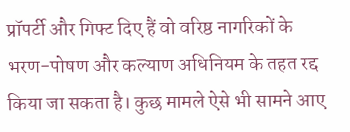प्रॉपर्टी और गिफ्ट दिए हैं वो वरिष्ठ नागरिकों के भरण-पोषण और कल्याण अधिनियम के तहत रद्द किया जा सकता है। कुछ मामले ऐसे भी सामने आए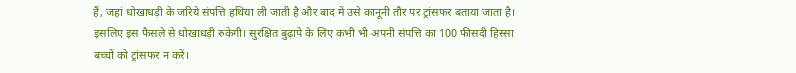हैं, जहां धोखाधड़ी के जरिये संपत्ति हथिया ली जाती है और बाद में उसे कानूनी तौर पर ट्रांसफर बताया जाता है। इसलिए इस फैसले से धोखाधड़ी रुकेगी। सुरक्षित बुढ़ापे के लिए कभी भी अपनी संपत्ति का 100 फीसदी हिस्सा बच्चों को ट्रांसफर न करें।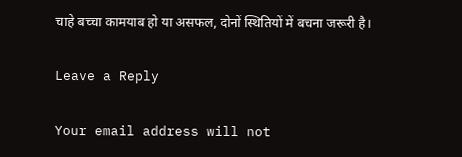चाहे बच्चा कामयाब हो या असफल, दोनों स्थितियों में बचना जरूरी है।

Leave a Reply

Your email address will not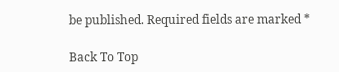be published. Required fields are marked *

Back To Top